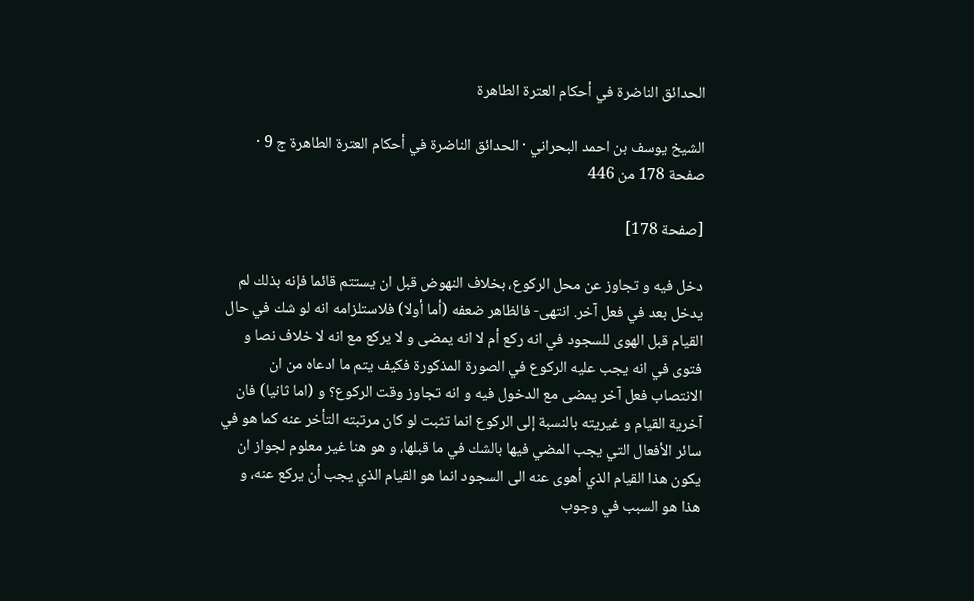الحدائق الناضرة في أحكام العترة الطاهرة

الشيخ يوسف بن احمد البحراني · الحدائق الناضرة في أحكام العترة الطاهرة ج 9 · صفحة 178 من 446

[صفحة 178]

دخل فيه و تجاوز عن محل الركوع، بخلاف النهوض قبل ان يستتم قائما فإنه بذلك لم يدخل بعد في فعل آخر. انتهى- فالظاهر ضعفه (أما أولا) فلاستلزامه انه لو شك في حال القيام قبل الهوى للسجود في انه ركع أم لا انه يمضى و لا يركع مع انه لا خلاف نصا و فتوى في انه يجب عليه الركوع في الصورة المذكورة فكيف يتم ما ادعاه من ان الانتصاب فعل آخر يمضى مع الدخول فيه و انه تجاوز وقت الركوع؟ و (اما ثانيا) فان آخرية القيام و غيريته بالنسبة إلى الركوع انما تثبت لو كان مرتبته التأخر عنه كما هو في سائر الأفعال التي يجب المضي فيها بالشك في ما قبلها، و هو هنا غير معلوم لجواز ان يكون هذا القيام الذي أهوى عنه الى السجود انما هو القيام الذي يجب أن يركع عنه، و هذا هو السبب في وجوب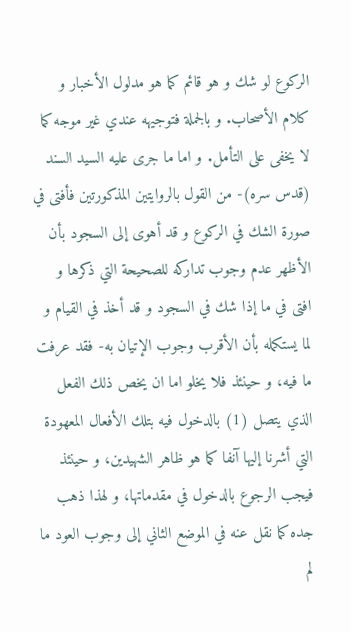الركوع لو شك و هو قائم كما هو مدلول الأخبار و كلام الأصحاب. و بالجملة فتوجيهه عندي غير موجه كما لا يخفى على التأمل. و اما ما جرى عليه السيد السند (قدس سره)- من القول بالروايتين المذكورتين فأفتى في صورة الشك في الركوع و قد أهوى إلى السجود بأن الأظهر عدم وجوب تداركه للصحيحة التي ذكرها و افتى في ما إذا شك في السجود و قد أخذ في القيام و لما يستكمله بأن الأقرب وجوب الإتيان به- فقد عرفت ما فيه، و حينئذ فلا يخلو اما ان يخص ذلك الفعل الذي يتصل (1) بالدخول فيه بتلك الأفعال المعهودة التي أشرنا إليها آنفا كما هو ظاهر الشهيدين، و حينئذ فيجب الرجوع بالدخول في مقدماتها، و لهذا ذهب جده كما نقل عنه في الموضع الثاني إلى وجوب العود ما لم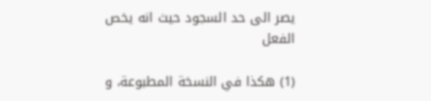يصر الى حد السجود حيث انه يخص الفعل

(1) هكذا في النسخة المطبوعة، و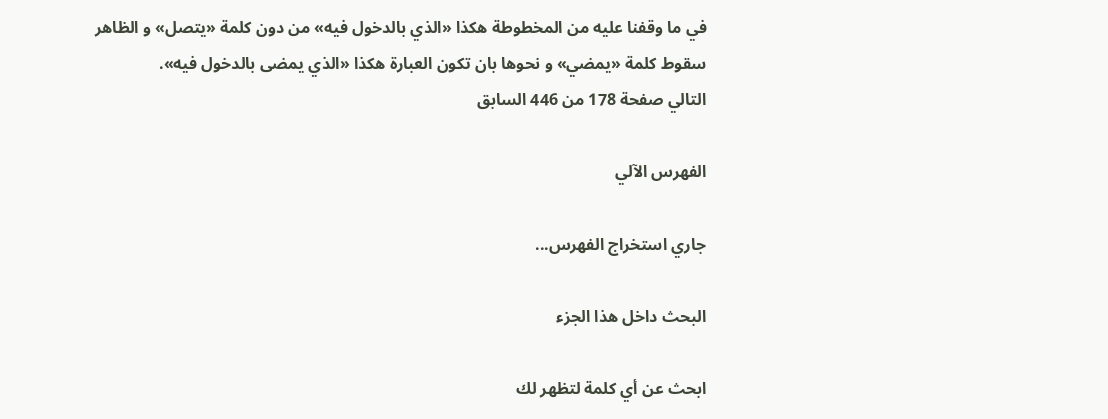في ما وقفنا عليه من المخطوطة هكذا «الذي بالدخول فيه» من دون كلمة «يتصل» و الظاهر سقوط كلمة «يمضي» و نحوها بان تكون العبارة هكذا «الذي يمضى بالدخول فيه».
التالي صفحة 178 من 446 السابق

الفهرس الآلي

جاري استخراج الفهرس...

البحث داخل هذا الجزء

ابحث عن أي كلمة لتظهر لك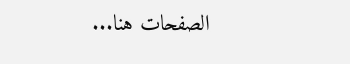الصفحات هنا...